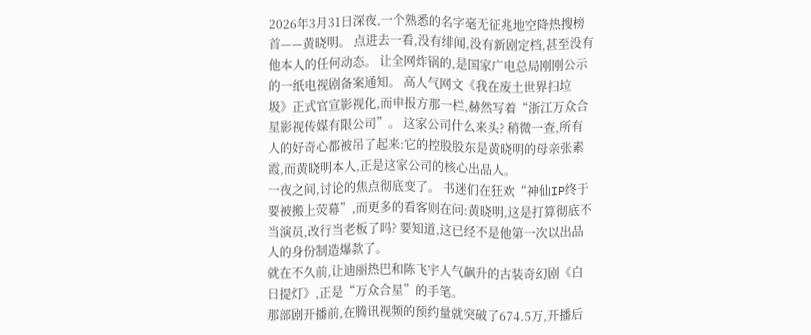2026年3月31日深夜,一个熟悉的名字毫无征兆地空降热搜榜首——黄晓明。 点进去一看,没有绯闻,没有新剧定档,甚至没有他本人的任何动态。 让全网炸锅的,是国家广电总局刚刚公示的一纸电视剧备案通知。 高人气网文《我在废土世界扫垃圾》正式官宣影视化,而申报方那一栏,赫然写着“浙江万众合星影视传媒有限公司”。 这家公司什么来头? 稍微一查,所有人的好奇心都被吊了起来:它的控股股东是黄晓明的母亲张素霞,而黄晓明本人,正是这家公司的核心出品人。
一夜之间,讨论的焦点彻底变了。 书迷们在狂欢“神仙IP终于要被搬上荧幕”,而更多的看客则在问:黄晓明,这是打算彻底不当演员,改行当老板了吗? 要知道,这已经不是他第一次以出品人的身份制造爆款了。
就在不久前,让迪丽热巴和陈飞宇人气飙升的古装奇幻剧《白日提灯》,正是“万众合星”的手笔。
那部剧开播前,在腾讯视频的预约量就突破了674.5万,开播后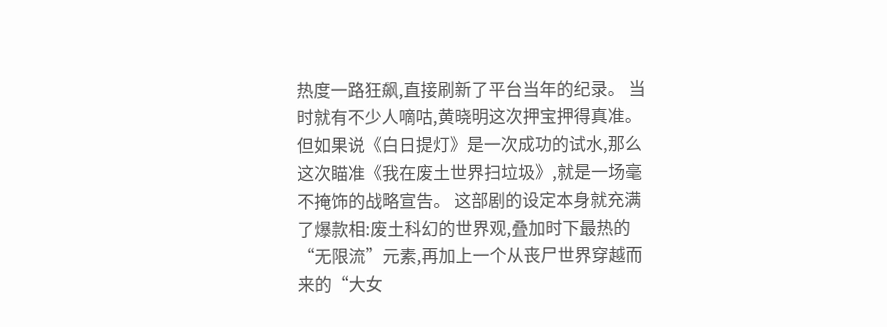热度一路狂飙,直接刷新了平台当年的纪录。 当时就有不少人嘀咕,黄晓明这次押宝押得真准。
但如果说《白日提灯》是一次成功的试水,那么这次瞄准《我在废土世界扫垃圾》,就是一场毫不掩饰的战略宣告。 这部剧的设定本身就充满了爆款相:废土科幻的世界观,叠加时下最热的“无限流”元素,再加上一个从丧尸世界穿越而来的“大女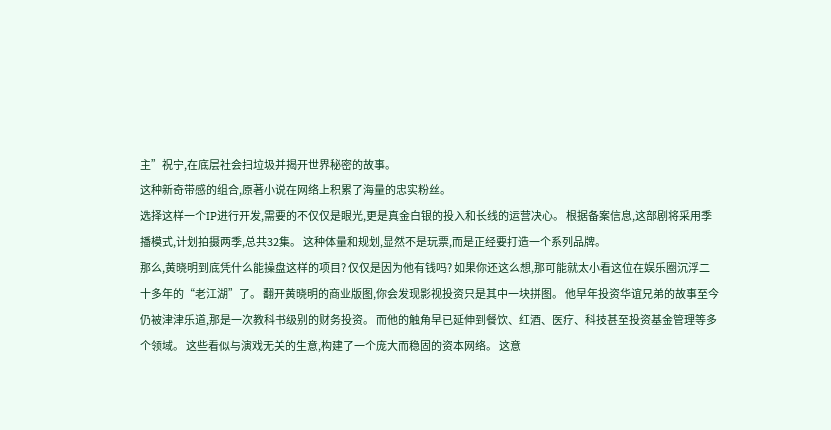主”祝宁,在底层社会扫垃圾并揭开世界秘密的故事。
这种新奇带感的组合,原著小说在网络上积累了海量的忠实粉丝。
选择这样一个IP进行开发,需要的不仅仅是眼光,更是真金白银的投入和长线的运营决心。 根据备案信息,这部剧将采用季播模式,计划拍摄两季,总共32集。 这种体量和规划,显然不是玩票,而是正经要打造一个系列品牌。
那么,黄晓明到底凭什么能操盘这样的项目? 仅仅是因为他有钱吗? 如果你还这么想,那可能就太小看这位在娱乐圈沉浮二十多年的“老江湖”了。 翻开黄晓明的商业版图,你会发现影视投资只是其中一块拼图。 他早年投资华谊兄弟的故事至今仍被津津乐道,那是一次教科书级别的财务投资。 而他的触角早已延伸到餐饮、红酒、医疗、科技甚至投资基金管理等多个领域。 这些看似与演戏无关的生意,构建了一个庞大而稳固的资本网络。 这意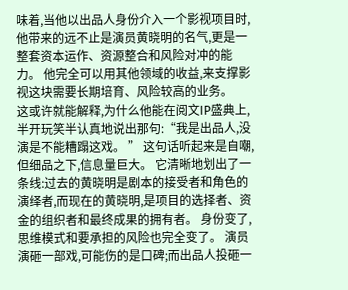味着,当他以出品人身份介入一个影视项目时,他带来的远不止是演员黄晓明的名气,更是一整套资本运作、资源整合和风险对冲的能力。 他完全可以用其他领域的收益,来支撑影视这块需要长期培育、风险较高的业务。
这或许就能解释,为什么他能在阅文IP盛典上,半开玩笑半认真地说出那句:“我是出品人,没演是不能糟蹋这戏。 ” 这句话听起来是自嘲,但细品之下,信息量巨大。 它清晰地划出了一条线:过去的黄晓明是剧本的接受者和角色的演绎者,而现在的黄晓明,是项目的选择者、资金的组织者和最终成果的拥有者。 身份变了,思维模式和要承担的风险也完全变了。 演员演砸一部戏,可能伤的是口碑;而出品人投砸一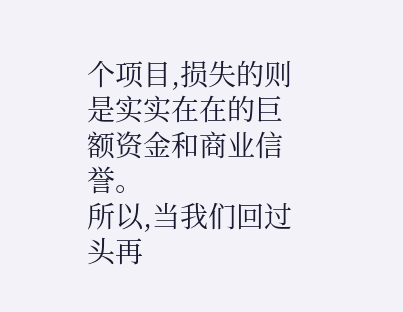个项目,损失的则是实实在在的巨额资金和商业信誉。
所以,当我们回过头再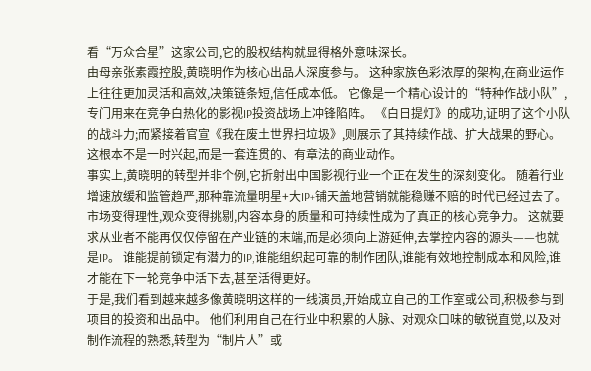看“万众合星”这家公司,它的股权结构就显得格外意味深长。
由母亲张素霞控股,黄晓明作为核心出品人深度参与。 这种家族色彩浓厚的架构,在商业运作上往往更加灵活和高效,决策链条短,信任成本低。 它像是一个精心设计的“特种作战小队”,专门用来在竞争白热化的影视IP投资战场上冲锋陷阵。 《白日提灯》的成功,证明了这个小队的战斗力;而紧接着官宣《我在废土世界扫垃圾》,则展示了其持续作战、扩大战果的野心。 这根本不是一时兴起,而是一套连贯的、有章法的商业动作。
事实上,黄晓明的转型并非个例,它折射出中国影视行业一个正在发生的深刻变化。 随着行业增速放缓和监管趋严,那种靠流量明星+大IP+铺天盖地营销就能稳赚不赔的时代已经过去了。 市场变得理性,观众变得挑剔,内容本身的质量和可持续性成为了真正的核心竞争力。 这就要求从业者不能再仅仅停留在产业链的末端,而是必须向上游延伸,去掌控内容的源头——也就是IP。 谁能提前锁定有潜力的IP,谁能组织起可靠的制作团队,谁能有效地控制成本和风险,谁才能在下一轮竞争中活下去,甚至活得更好。
于是,我们看到越来越多像黄晓明这样的一线演员,开始成立自己的工作室或公司,积极参与到项目的投资和出品中。 他们利用自己在行业中积累的人脉、对观众口味的敏锐直觉,以及对制作流程的熟悉,转型为“制片人”或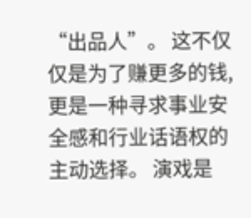“出品人”。 这不仅仅是为了赚更多的钱,更是一种寻求事业安全感和行业话语权的主动选择。 演戏是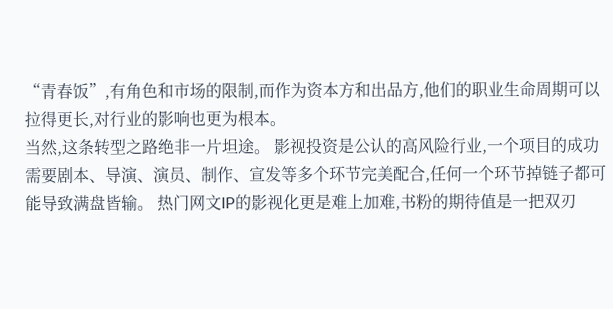“青春饭”,有角色和市场的限制,而作为资本方和出品方,他们的职业生命周期可以拉得更长,对行业的影响也更为根本。
当然,这条转型之路绝非一片坦途。 影视投资是公认的高风险行业,一个项目的成功需要剧本、导演、演员、制作、宣发等多个环节完美配合,任何一个环节掉链子都可能导致满盘皆输。 热门网文IP的影视化更是难上加难,书粉的期待值是一把双刃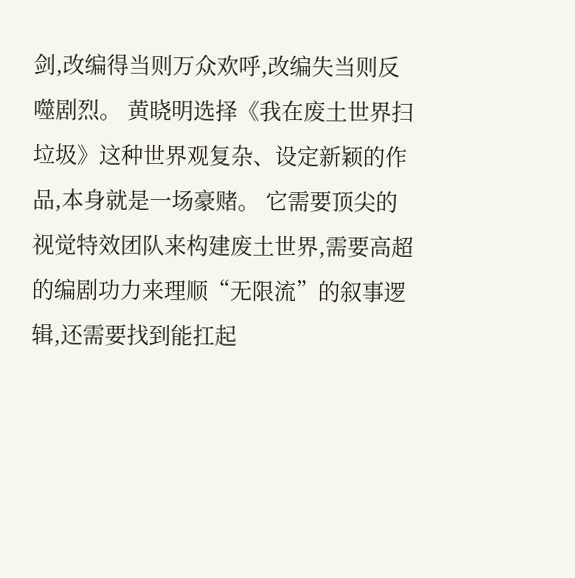剑,改编得当则万众欢呼,改编失当则反噬剧烈。 黄晓明选择《我在废土世界扫垃圾》这种世界观复杂、设定新颖的作品,本身就是一场豪赌。 它需要顶尖的视觉特效团队来构建废土世界,需要高超的编剧功力来理顺“无限流”的叙事逻辑,还需要找到能扛起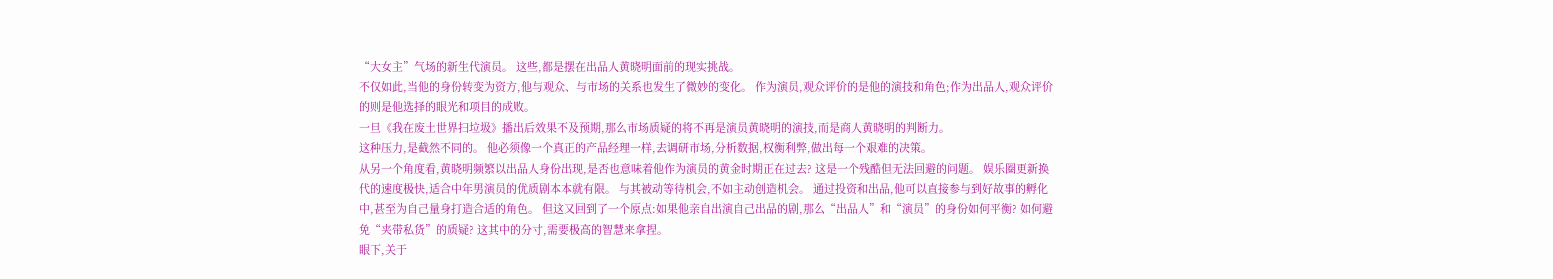“大女主”气场的新生代演员。 这些,都是摆在出品人黄晓明面前的现实挑战。
不仅如此,当他的身份转变为资方,他与观众、与市场的关系也发生了微妙的变化。 作为演员,观众评价的是他的演技和角色;作为出品人,观众评价的则是他选择的眼光和项目的成败。
一旦《我在废土世界扫垃圾》播出后效果不及预期,那么市场质疑的将不再是演员黄晓明的演技,而是商人黄晓明的判断力。
这种压力,是截然不同的。 他必须像一个真正的产品经理一样,去调研市场,分析数据,权衡利弊,做出每一个艰难的决策。
从另一个角度看,黄晓明频繁以出品人身份出现,是否也意味着他作为演员的黄金时期正在过去? 这是一个残酷但无法回避的问题。 娱乐圈更新换代的速度极快,适合中年男演员的优质剧本本就有限。 与其被动等待机会,不如主动创造机会。 通过投资和出品,他可以直接参与到好故事的孵化中,甚至为自己量身打造合适的角色。 但这又回到了一个原点:如果他亲自出演自己出品的剧,那么“出品人”和“演员”的身份如何平衡? 如何避免“夹带私货”的质疑? 这其中的分寸,需要极高的智慧来拿捏。
眼下,关于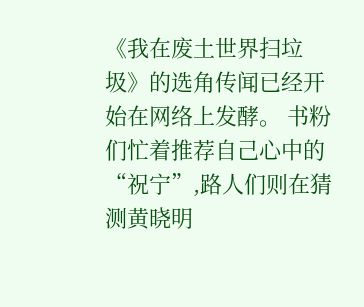《我在废土世界扫垃圾》的选角传闻已经开始在网络上发酵。 书粉们忙着推荐自己心中的“祝宁”,路人们则在猜测黄晓明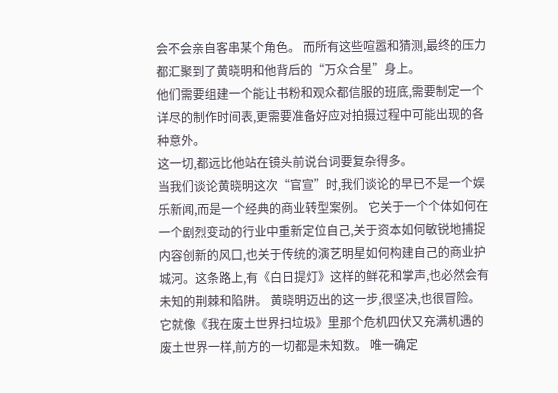会不会亲自客串某个角色。 而所有这些喧嚣和猜测,最终的压力都汇聚到了黄晓明和他背后的“万众合星”身上。
他们需要组建一个能让书粉和观众都信服的班底,需要制定一个详尽的制作时间表,更需要准备好应对拍摄过程中可能出现的各种意外。
这一切,都远比他站在镜头前说台词要复杂得多。
当我们谈论黄晓明这次“官宣”时,我们谈论的早已不是一个娱乐新闻,而是一个经典的商业转型案例。 它关于一个个体如何在一个剧烈变动的行业中重新定位自己,关于资本如何敏锐地捕捉内容创新的风口,也关于传统的演艺明星如何构建自己的商业护城河。这条路上,有《白日提灯》这样的鲜花和掌声,也必然会有未知的荆棘和陷阱。 黄晓明迈出的这一步,很坚决,也很冒险。 它就像《我在废土世界扫垃圾》里那个危机四伏又充满机遇的废土世界一样,前方的一切都是未知数。 唯一确定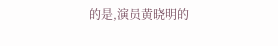的是,演员黄晓明的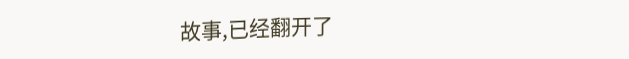故事,已经翻开了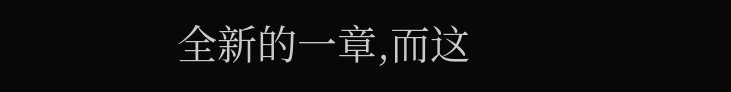全新的一章,而这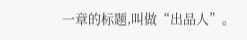一章的标题,叫做“出品人”。